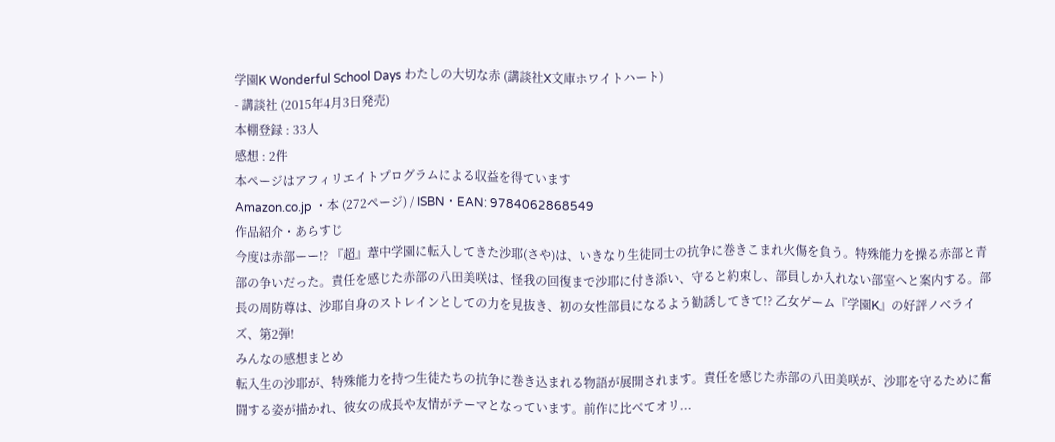学園K Wonderful School Days わたしの大切な赤 (講談社X文庫ホワイトハート)
- 講談社 (2015年4月3日発売)
本棚登録 : 33人
感想 : 2件
本ページはアフィリエイトプログラムによる収益を得ています
Amazon.co.jp ・本 (272ページ) / ISBN・EAN: 9784062868549
作品紹介・あらすじ
今度は赤部ーー!? 『超』葦中学園に転入してきた沙耶(さや)は、いきなり生徒同士の抗争に巻きこまれ火傷を負う。特殊能力を操る赤部と青部の争いだった。責任を感じた赤部の八田美咲は、怪我の回復まで沙耶に付き添い、守ると約束し、部員しか入れない部室へと案内する。部長の周防尊は、沙耶自身のストレインとしての力を見抜き、初の女性部員になるよう勧誘してきて!? 乙女ゲーム『学園K』の好評ノベライズ、第2弾!
みんなの感想まとめ
転入生の沙耶が、特殊能力を持つ生徒たちの抗争に巻き込まれる物語が展開されます。責任を感じた赤部の八田美咲が、沙耶を守るために奮闘する姿が描かれ、彼女の成長や友情がテーマとなっています。前作に比べてオリ...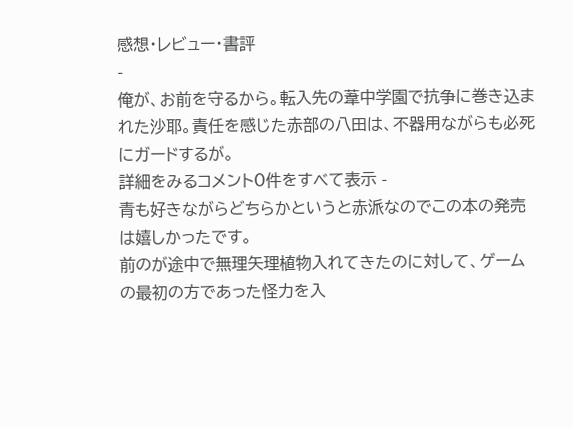感想・レビュー・書評
-
俺が、お前を守るから。転入先の葦中学園で抗争に巻き込まれた沙耶。責任を感じた赤部の八田は、不器用ながらも必死にガードするが。
詳細をみるコメント0件をすべて表示 -
青も好きながらどちらかというと赤派なのでこの本の発売は嬉しかったです。
前のが途中で無理矢理植物入れてきたのに対して、ゲームの最初の方であった怪力を入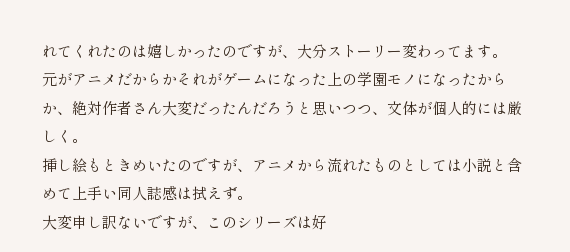れてくれたのは嬉しかったのですが、大分ストーリー変わってます。
元がアニメだからかそれがゲームになった上の学園モノになったからか、絶対作者さん大変だったんだろうと思いつつ、文体が個人的には厳しく。
挿し絵もときめいたのですが、アニメから流れたものとしては小説と含めて上手い同人誌感は拭えず。
大変申し訳ないですが、このシリーズは好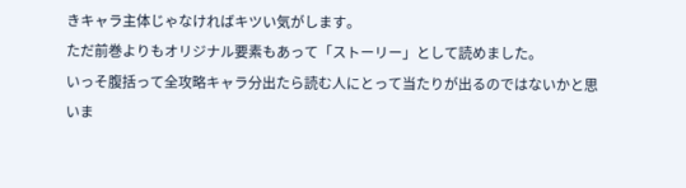きキャラ主体じゃなければキツい気がします。
ただ前巻よりもオリジナル要素もあって「ストーリー」として読めました。
いっそ腹括って全攻略キャラ分出たら読む人にとって当たりが出るのではないかと思いま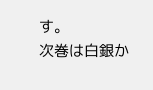す。
次巻は白銀か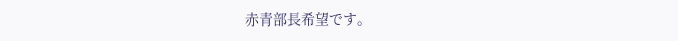赤青部長希望です。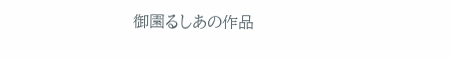御園るしあの作品